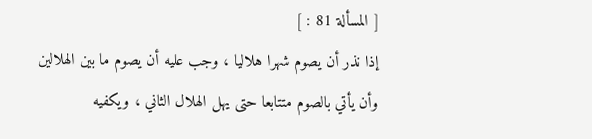[ المسألة 81 : ]
إذا نذر أن يصوم شهرا هلاليا ، وجب عليه أن يصوم ما بين الهلالين
وأن يأتي بالصوم متتابعا حتى يهل الهلال الثاني ، ويكفيه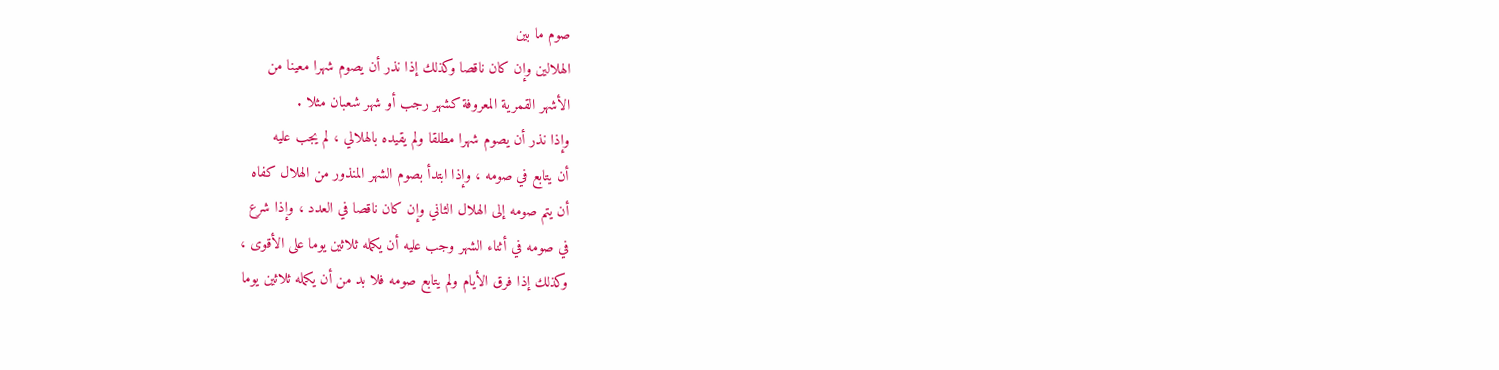صوم ما بين
الهلالين وإن كان ناقصا وكذلك إذا نذر أن يصوم شهرا معينا من
الأشهر القمرية المعروفة كشهر رجب أو شهر شعبان مثلا .
وإذا نذر أن يصوم شهرا مطلقا ولم يقيده بالهلالي ، لم يجب عليه
أن يتابع في صومه ، وإذا ابتدأ بصوم الشهر المنذور من الهلال كفاه
أن يتم صومه إلى الهلال الثاني وإن كان ناقصا في العدد ، وإذا شرع
في صومه في أثناء الشهر وجب عليه أن يكمله ثلاثين يوما على الأقوى ،
وكذلك إذا فرق الأيام ولم يتابع صومه فلا بد من أن يكمله ثلاثين يوما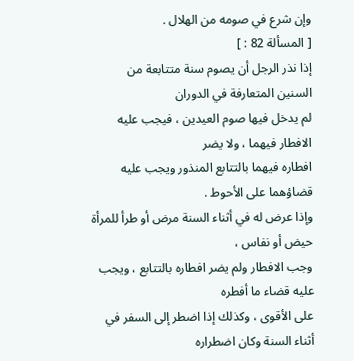وإن شرع في صومه من الهلال .
[ المسألة 82 : ]
إذا نذر الرجل أن يصوم سنة متتابعة من السنين المتعارفة في الدوران
لم يدخل فيها صوم العيدين ، فيجب عليه الافطار فيهما ، ولا يضر
افطاره فيهما بالتتابع المنذور ويجب عليه قضاؤهما على الأحوط .
وإذا عرض له في أثناء السنة مرض أو طرأ للمرأة حيض أو نفاس ،
وجب الافطار ولم يضر افطاره بالتتابع ، ويجب عليه قضاء ما أفطره
على الأقوى ، وكذلك إذا اضطر إلى السفر في أثناء السنة وكان اضطراره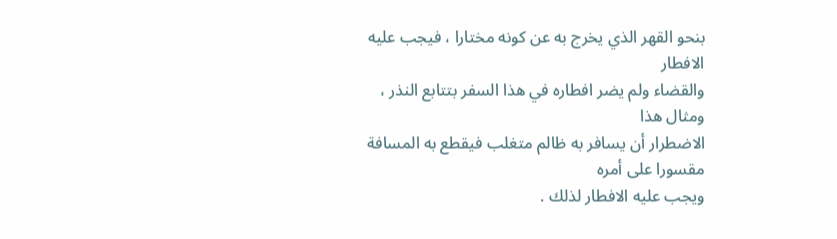بنحو القهر الذي يخرج به عن كونه مختارا ، فيجب عليه الافطار
والقضاء ولم يضر افطاره في هذا السفر بتتابع النذر ، ومثال هذا
الاضطرار أن يسافر به ظالم متغلب فيقطع به المسافة مقسورا على أمره
ويجب عليه الافطار لذلك .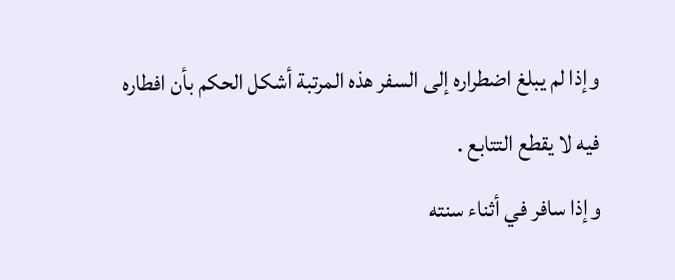وإذا لم يبلغ اضطراره إلى السفر هذه المرتبة أشكل الحكم بأن افطاره
فيه لا يقطع التتابع .
وإذا سافر في أثناء سنته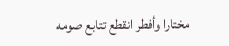مختارا وأفطر انقطع تتابع صومه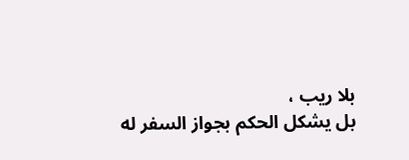بلا ريب ،
بل يشكل الحكم بجواز السفر له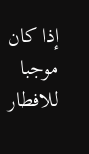إذا كان موجبا للافطار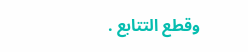وقطع التتابع .